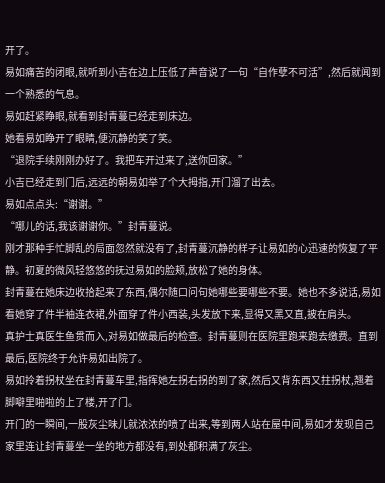开了。
易如痛苦的闭眼,就听到小吉在边上压低了声音说了一句“自作孽不可活”,然后就闻到一个熟悉的气息。
易如赶紧睁眼,就看到封青蔓已经走到床边。
她看易如睁开了眼睛,便沉静的笑了笑。
“退院手续刚刚办好了。我把车开过来了,送你回家。”
小吉已经走到门后,远远的朝易如举了个大拇指,开门溜了出去。
易如点点头:“谢谢。”
“哪儿的话,我该谢谢你。”封青蔓说。
刚才那种手忙脚乱的局面忽然就没有了,封青蔓沉静的样子让易如的心迅速的恢复了平静。初夏的微风轻悠悠的抚过易如的脸颊,放松了她的身体。
封青蔓在她床边收拾起来了东西,偶尔随口问句她哪些要哪些不要。她也不多说话,易如看她穿了件半袖连衣裙,外面穿了件小西装,头发放下来,显得又黑又直,披在肩头。
真护士真医生鱼贯而入,对易如做最后的检查。封青蔓则在医院里跑来跑去缴费。直到最后,医院终于允许易如出院了。
易如拎着拐杖坐在封青蔓车里,指挥她左拐右拐的到了家,然后又背东西又拄拐杖,翘着脚噼里啪啦的上了楼,开了门。
开门的一瞬间,一股灰尘味儿就浓浓的喷了出来,等到两人站在屋中间,易如才发现自己家里连让封青蔓坐一坐的地方都没有,到处都积满了灰尘。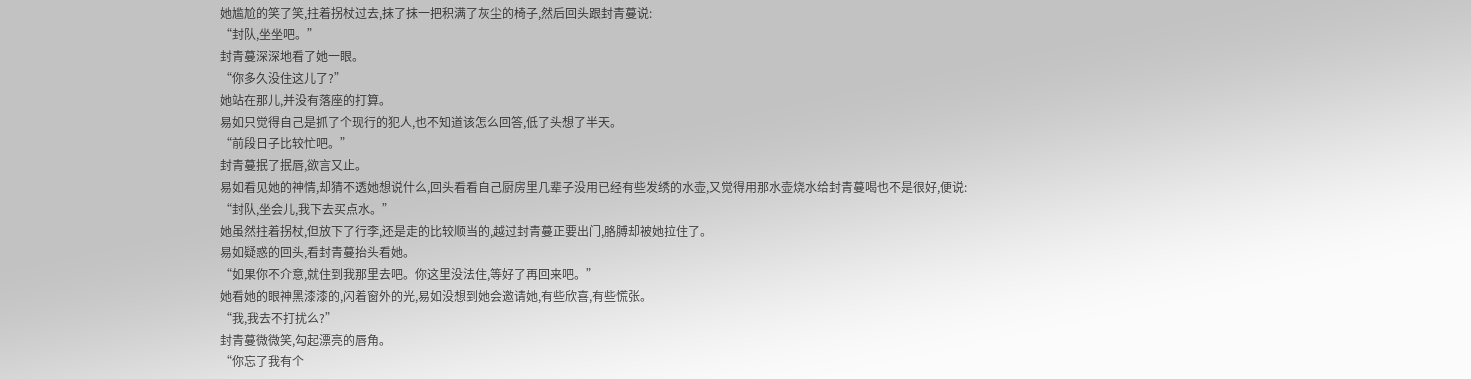她尴尬的笑了笑,拄着拐杖过去,抹了抹一把积满了灰尘的椅子,然后回头跟封青蔓说:
“封队,坐坐吧。”
封青蔓深深地看了她一眼。
“你多久没住这儿了?”
她站在那儿,并没有落座的打算。
易如只觉得自己是抓了个现行的犯人,也不知道该怎么回答,低了头想了半天。
“前段日子比较忙吧。”
封青蔓抿了抿唇,欲言又止。
易如看见她的神情,却猜不透她想说什么,回头看看自己厨房里几辈子没用已经有些发绣的水壶,又觉得用那水壶烧水给封青蔓喝也不是很好,便说:
“封队,坐会儿,我下去买点水。”
她虽然拄着拐杖,但放下了行李,还是走的比较顺当的,越过封青蔓正要出门,胳膊却被她拉住了。
易如疑惑的回头,看封青蔓抬头看她。
“如果你不介意,就住到我那里去吧。你这里没法住,等好了再回来吧。”
她看她的眼神黑漆漆的,闪着窗外的光,易如没想到她会邀请她,有些欣喜,有些慌张。
“我,我去不打扰么?”
封青蔓微微笑,勾起漂亮的唇角。
“你忘了我有个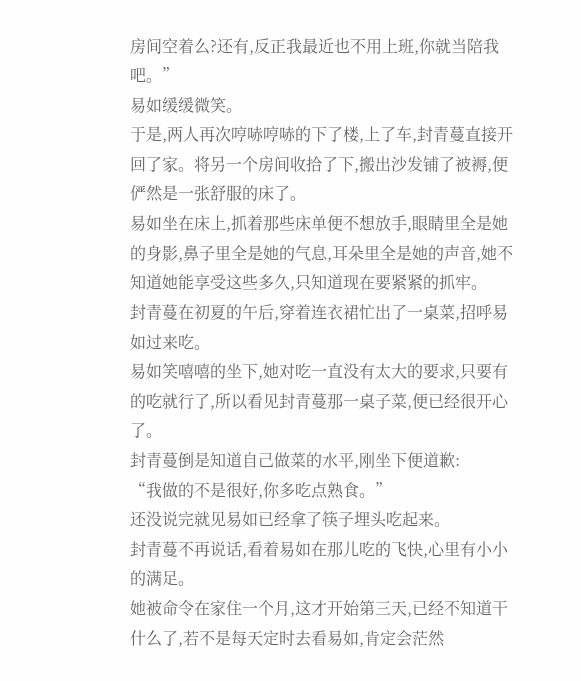房间空着么?还有,反正我最近也不用上班,你就当陪我吧。”
易如缓缓微笑。
于是,两人再次哼哧哼哧的下了楼,上了车,封青蔓直接开回了家。将另一个房间收拾了下,搬出沙发铺了被褥,便俨然是一张舒服的床了。
易如坐在床上,抓着那些床单便不想放手,眼睛里全是她的身影,鼻子里全是她的气息,耳朵里全是她的声音,她不知道她能享受这些多久,只知道现在要紧紧的抓牢。
封青蔓在初夏的午后,穿着连衣裙忙出了一桌菜,招呼易如过来吃。
易如笑嘻嘻的坐下,她对吃一直没有太大的要求,只要有的吃就行了,所以看见封青蔓那一桌子菜,便已经很开心了。
封青蔓倒是知道自己做菜的水平,刚坐下便道歉:
“我做的不是很好,你多吃点熟食。”
还没说完就见易如已经拿了筷子埋头吃起来。
封青蔓不再说话,看着易如在那儿吃的飞快,心里有小小的满足。
她被命令在家住一个月,这才开始第三天,已经不知道干什么了,若不是每天定时去看易如,肯定会茫然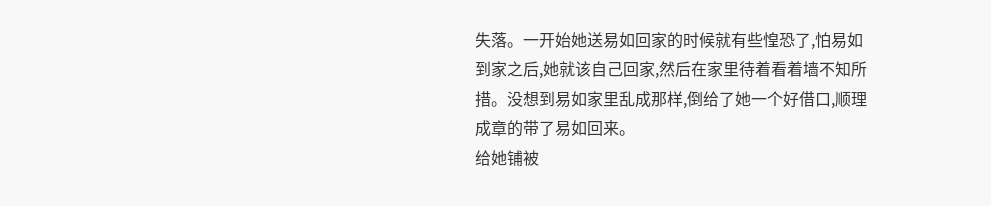失落。一开始她送易如回家的时候就有些惶恐了,怕易如到家之后,她就该自己回家,然后在家里待着看着墙不知所措。没想到易如家里乱成那样,倒给了她一个好借口,顺理成章的带了易如回来。
给她铺被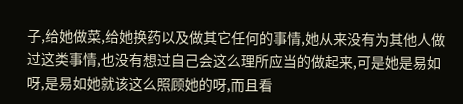子,给她做菜,给她换药以及做其它任何的事情,她从来没有为其他人做过这类事情,也没有想过自己会这么理所应当的做起来,可是她是易如呀,是易如她就该这么照顾她的呀,而且看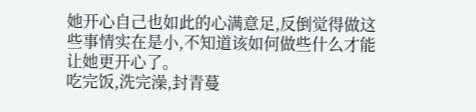她开心自己也如此的心满意足,反倒觉得做这些事情实在是小,不知道该如何做些什么才能让她更开心了。
吃完饭,洗完澡,封青蔓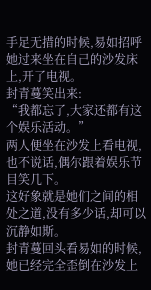手足无措的时候,易如招呼她过来坐在自己的沙发床上,开了电视。
封青蔓笑出来:
“我都忘了,大家还都有这个娱乐活动。”
两人便坐在沙发上看电视,也不说话,偶尔跟着娱乐节目笑几下。
这好象就是她们之间的相处之道,没有多少话,却可以沉静如斯。
封青蔓回头看易如的时候,她已经完全歪倒在沙发上